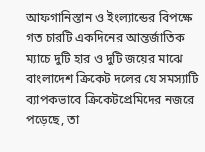আফগানিস্তান ও ইংল্যান্ডের বিপক্ষে গত চারটি একদিনের আন্তর্জাতিক ম্যাচে দুটি হার ও দুটি জয়ের মাঝে বাংলাদেশ ক্রিকেট দলের যে সমস্যাটি ব্যাপকভাবে ক্রিকেটপ্রেমিদের নজরে পড়েছে, তা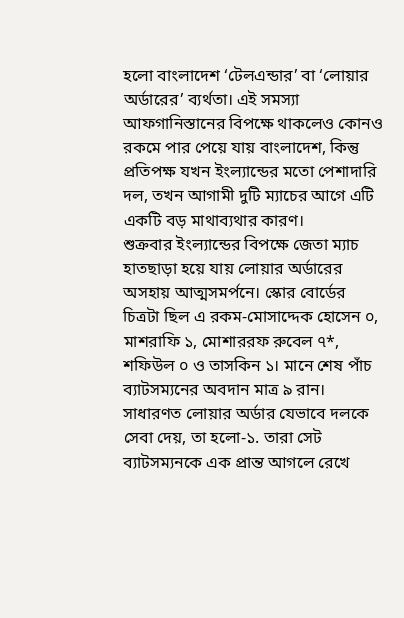হলো বাংলাদেশ ‘টেলএন্ডার’ বা ‘লোয়ার অর্ডারের’ ব্যর্থতা। এই সমস্যা আফগানিস্তানের বিপক্ষে থাকলেও কোনও রকমে পার পেয়ে যায় বাংলাদেশ, কিন্তু প্রতিপক্ষ যখন ইংল্যান্ডের মতো পেশাদারি দল, তখন আগামী দুটি ম্যাচের আগে এটি একটি বড় মাথাব্যথার কারণ।
শুক্রবার ইংল্যান্ডের বিপক্ষে জেতা ম্যাচ হাতছাড়া হয়ে যায় লোয়ার অর্ডারের অসহায় আত্মসমর্পনে। স্কোর বোর্ডের চিত্রটা ছিল এ রকম-মোসাদ্দেক হোসেন ০, মাশরাফি ১, মোশাররফ রুবেল ৭*, শফিউল ০ ও তাসকিন ১। মানে শেষ পাঁচ ব্যাটসম্যনের অবদান মাত্র ৯ রান।
সাধারণত লোয়ার অর্ডার যেভাবে দলকে সেবা দেয়, তা হলো-১. তারা সেট ব্যাটসম্যনকে এক প্রান্ত আগলে রেখে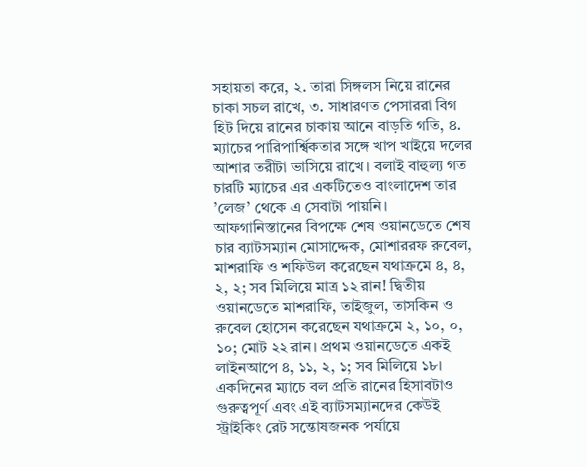সহায়তা করে, ২. তারা সিঙ্গলস নিয়ে রানের চাকা সচল রাখে, ৩. সাধারণত পেসাররা বিগ হিট দিয়ে রানের চাকায় আনে বাড়তি গতি, ৪. ম্যাচের পারিপার্শ্বিকতার সঙ্গে খাপ খাইয়ে দলের আশার তরীটা ভাসিয়ে রাখে। বলাই বাহুল্য গত চারটি ম্যাচের এর একটিতেও বাংলাদেশ তার ’লেজ’ থেকে এ সেবাটা পায়নি।
আফগানিস্তানের বিপক্ষে শেষ ওয়ানডেতে শেষ চার ব্যাটসম্যান মোসাদ্দেক, মোশাররফ রুবেল, মাশরাফি ও শফিউল করেছেন যথাক্রমে ৪, ৪, ২, ২; সব মিলিয়ে মাত্র ১২ রান! দ্বিতীয় ওয়ানডেতে মাশরাফি, তাইজুল, তাসকিন ও রুবেল হোসেন করেছেন যথাক্রমে ২, ১০, ০, ১০; মোট ২২ রান। প্রথম ওয়ানডেতে একই লাইনআপে ৪, ১১, ২, ১; সব মিলিয়ে ১৮। একদিনের ম্যাচে বল প্রতি রানের হিসাবটাও গুরুত্বপূর্ণ এবং এই ব্যাটসম্যানদের কেউই স্ট্রাইকিং রেট সন্তোষজনক পর্যায়ে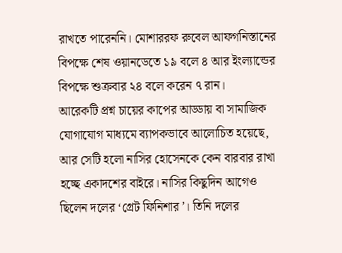রাখতে পারেননি। মোশাররফ রুবেল আফগনিস্তানের বিপক্ষে শেষ ওয়ানডেতে ১৯ বলে ৪ আর ইংল্যান্ডের বিপক্ষে শুক্রবার ২৪ বলে করেন ৭ রান।
আরেকটি প্রশ্ন চায়ের কাপের আড্ডায় বা সামাজিক যোগাযোগ মাধ্যমে ব্যাপকভাবে আলোচিত হয়েছে, আর সেটি হলো নাসির হোসেনকে কেন বারবার রাখা হচ্ছে একাদশের বাইরে। নাসির কিছুদিন আগেও ছিলেন দলের ‘গ্রেট ফিনিশার’। তিনি দলের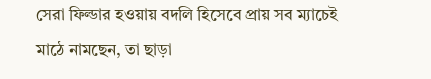সেরা ফিল্ডার হওয়ায় বদলি হিসেবে প্রায় সব ম্যাচেই মাঠে নামছেন, তা ছাড়া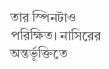তার স্পিনটাও পরিক্ষিত। নাসিরের অন্তর্ভূক্তিতে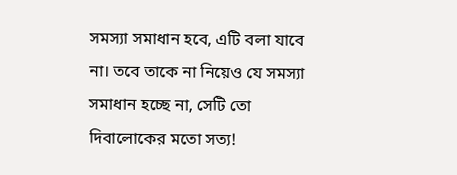সমস্যা সমাধান হবে, এটি বলা যাবে না। তবে তাকে না নিয়েও যে সমস্যা সমাধান হচ্ছে না, সেটি তো দিবালোকের মতো সত্য!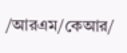/আরএম/কেআর/